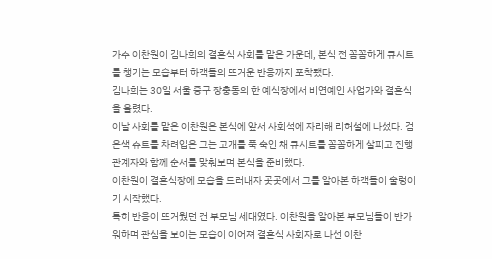가수 이찬원이 김나희의 결혼식 사회를 맡은 가운데, 본식 전 꼼꼼하게 큐시트를 챙기는 모습부터 하객들의 뜨거운 반응까지 포착됐다.
김나희는 30일 서울 중구 장충동의 한 예식장에서 비연예인 사업가와 결혼식을 올렸다.
이날 사회를 맡은 이찬원은 본식에 앞서 사회석에 자리해 리허설에 나섰다. 검은색 슈트를 차려입은 그는 고개를 푹 숙인 채 큐시트를 꼼꼼하게 살피고 진행 관계자와 함께 순서를 맞춰보며 본식을 준비했다.
이찬원이 결혼식장에 모습을 드러내자 곳곳에서 그를 알아본 하객들이 술렁이기 시작했다.
특히 반응이 뜨거웠던 건 부모님 세대였다. 이찬원을 알아본 부모님들이 반가워하며 관심을 보이는 모습이 이어져 결혼식 사회자로 나선 이찬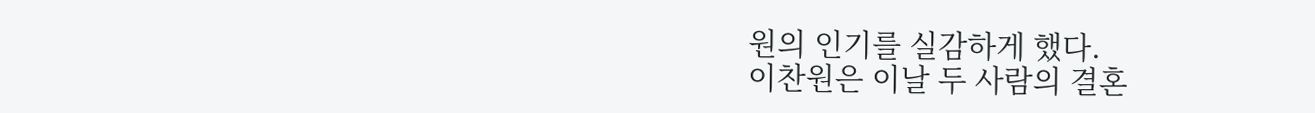원의 인기를 실감하게 했다.
이찬원은 이날 두 사람의 결혼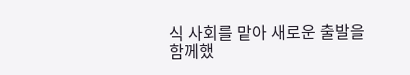식 사회를 맡아 새로운 출발을 함께했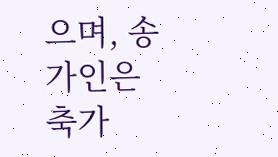으며, 송가인은 축가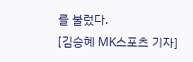를 불렀다.
[김승혜 MK스포츠 기자]